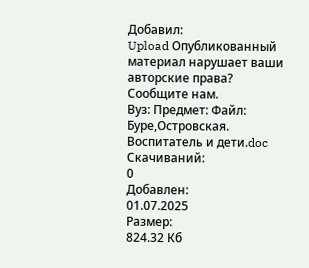Добавил:
Upload Опубликованный материал нарушает ваши авторские права? Сообщите нам.
Вуз: Предмет: Файл:
Буре,Островская. Воспитатель и дети.doc
Скачиваний:
0
Добавлен:
01.07.2025
Размер:
824.32 Кб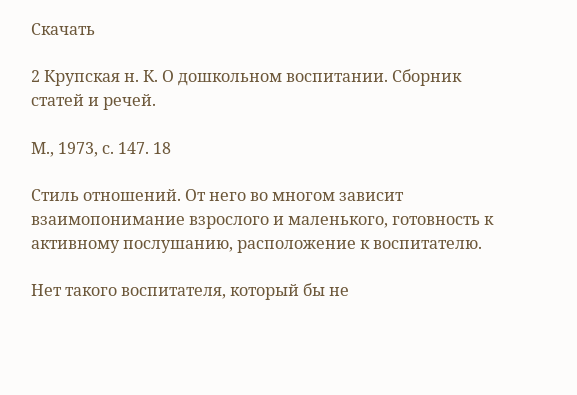Скачать

2 Крупская н. К. О дошкольном воспитании. Сборник статей и речей.

М., 1973, с. 147. 18

Стиль отношений. От него во многом зависит взаимопонимание взрослого и маленького, готовность к активному послушанию, расположение к воспитателю.

Нет такого воспитателя, который бы не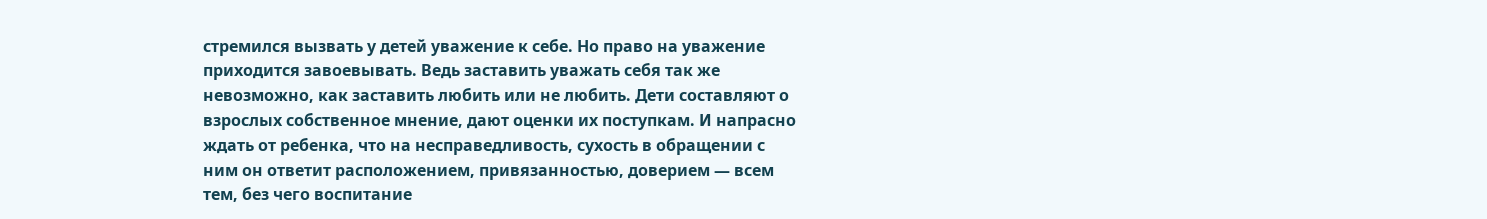стремился вызвать у детей уважение к себе. Но право на уважение приходится завоевывать. Ведь заставить уважать себя так же невозможно, как заставить любить или не любить. Дети составляют о взрослых собственное мнение, дают оценки их поступкам. И напрасно ждать от ребенка, что на несправедливость, сухость в обращении с ним он ответит расположением, привязанностью, доверием — всем тем, без чего воспитание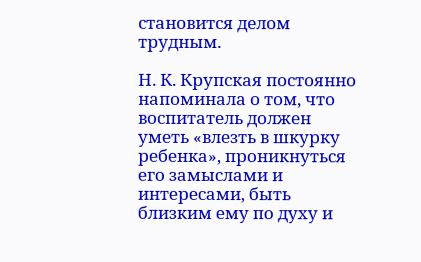становится делом трудным.

Н. К. Крупская постоянно напоминала о том, что воспитатель должен уметь «влезть в шкурку ребенка», проникнуться его замыслами и интересами, быть близким ему по духу и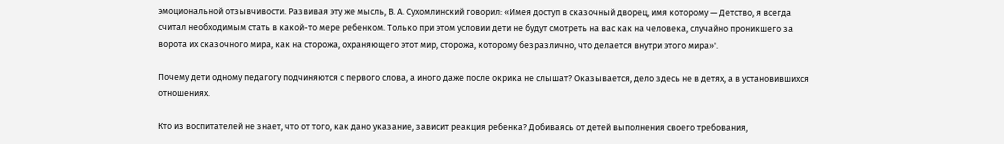эмоциональной отзывчивости. Развивая эту же мысль, В. А. Сухомлинский говорил: «Имея доступ в сказочный дворец, имя которому — Детство, я всегда считал необходимым стать в какой-то мере ребенком. Только при этом условии дети не будут смотреть на вас как на человека, случайно проникшего за ворота их сказочного мира, как на сторожа, охраняющего этот мир, сторожа, которому безразлично, что делается внутри этого мира»'.

Почему дети одному педагогу подчиняются с первого слова, а иного даже после окрика не слышат? Оказывается, дело здесь не в детях, а в установившихся отношениях.

Кто из воспитателей не знает, что от того, как дано указание, зависит реакция ребенка? Добиваясь от детей выполнения своего требования,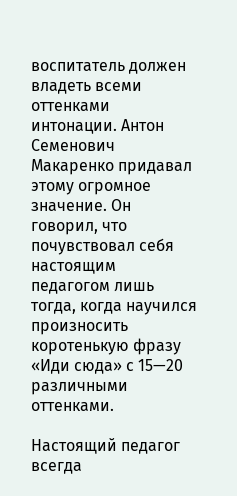воспитатель должен владеть всеми оттенками интонации. Антон Семенович Макаренко придавал этому огромное значение. Он говорил, что почувствовал себя настоящим педагогом лишь тогда, когда научился произносить коротенькую фразу «Иди сюда» с 15—20 различными оттенками.

Настоящий педагог всегда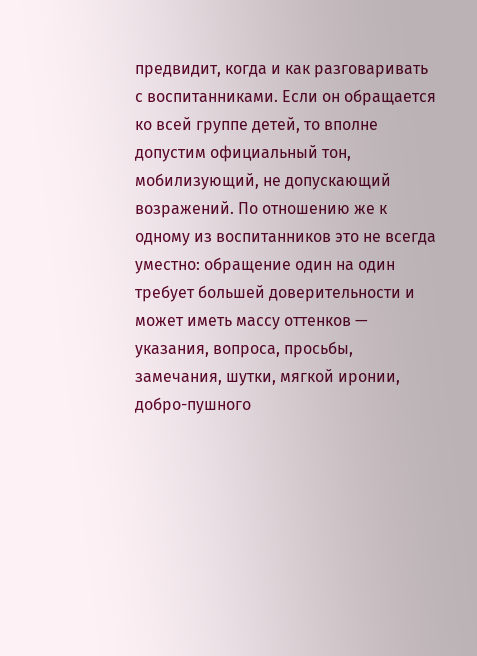предвидит, когда и как разговаривать с воспитанниками. Если он обращается ко всей группе детей, то вполне допустим официальный тон, мобилизующий, не допускающий возражений. По отношению же к одному из воспитанников это не всегда уместно: обращение один на один требует большей доверительности и может иметь массу оттенков — указания, вопроса, просьбы, замечания, шутки, мягкой иронии, добро-пушного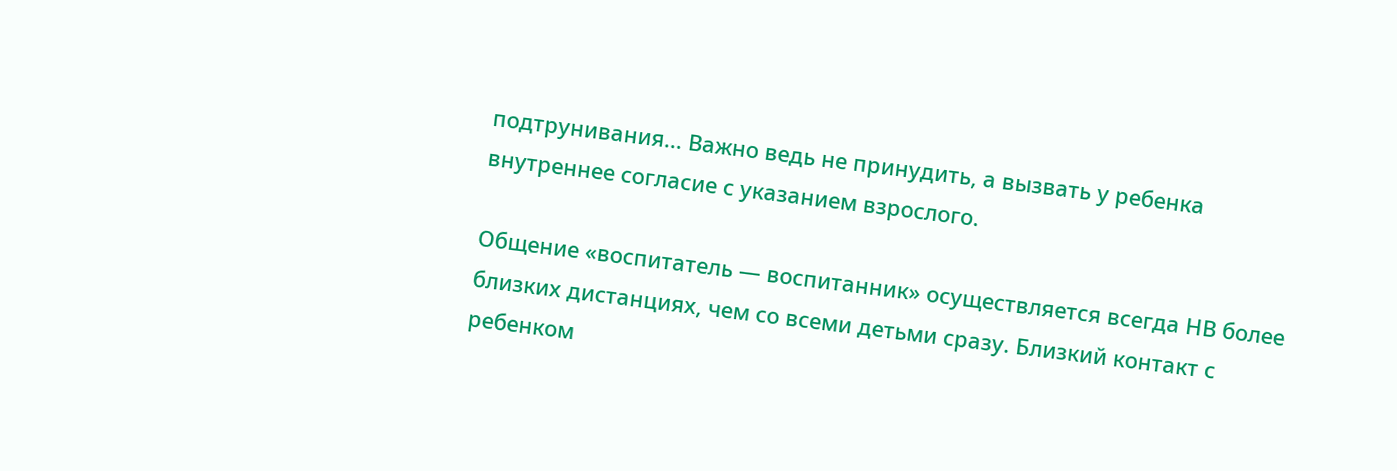подтрунивания... Важно ведь не принудить, а вызвать у ребенка внутреннее согласие с указанием взрослого.

Общение «воспитатель — воспитанник» осуществляется всегда НВ более близких дистанциях, чем со всеми детьми сразу. Близкий контакт с ребенком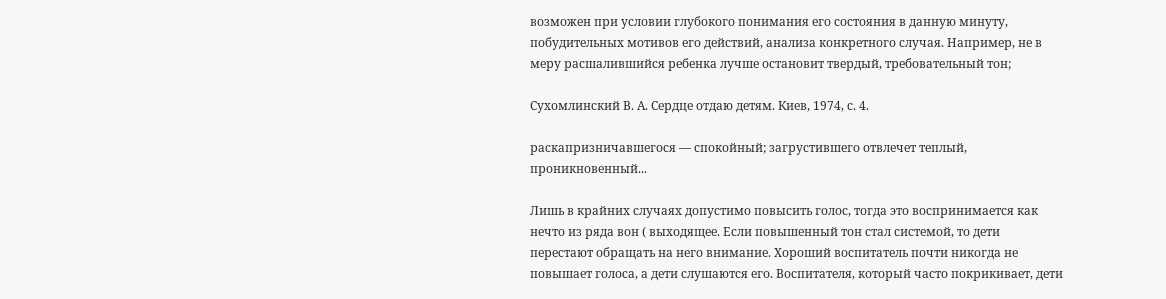возможен при условии глубокого понимания его состояния в данную минуту, побудительных мотивов его действий, анализа конкретного случая. Например, не в меру расшалившийся ребенка лучше остановит твердый, требовательный тон;

Сухомлинский В. А. Сердце отдаю детям. Киев, 1974, с. 4.

раскапризничавшегося — спокойный; загрустившего отвлечет теплый, проникновенный...

Лишь в крайних случаях допустимо повысить голос, тогда это воспринимается как нечто из ряда вон ( выходящее. Если повышенный тон стал системой, то дети перестают обращать на него внимание. Хороший воспитатель почти никогда не повышает голоса, а дети слушаются его. Воспитателя, который часто покрикивает, дети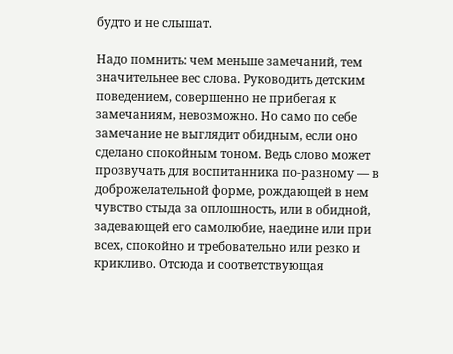будто и не слышат.

Надо помнить: чем меньше замечаний, тем значительнее вес слова. Руководить детским поведением, совершенно не прибегая к замечаниям, невозможно. Но само по себе замечание не выглядит обидным, если оно сделано спокойным тоном. Ведь слово может прозвучать для воспитанника по-разному — в доброжелательной форме, рождающей в нем чувство стыда за оплошность, или в обидной, задевающей его самолюбие, наедине или при всех, спокойно и требовательно или резко и крикливо. Отсюда и соответствующая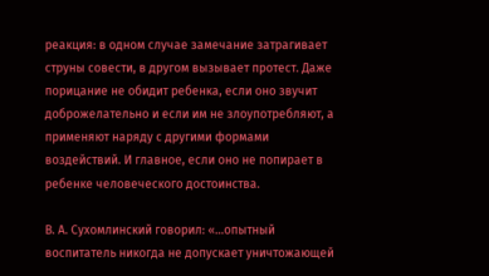реакция: в одном случае замечание затрагивает струны совести, в другом вызывает протест. Даже порицание не обидит ребенка, если оно звучит доброжелательно и если им не злоупотребляют, а применяют наряду с другими формами воздействий. И главное, если оно не попирает в ребенке человеческого достоинства.

В. А. Сухомлинский говорил: «...опытный воспитатель никогда не допускает уничтожающей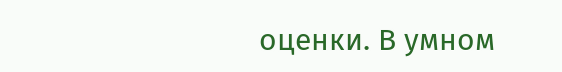оценки. В умном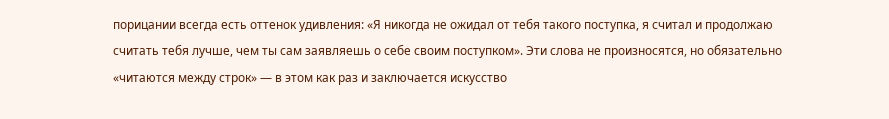порицании всегда есть оттенок удивления: «Я никогда не ожидал от тебя такого поступка, я считал и продолжаю считать тебя лучше, чем ты сам заявляешь о себе своим поступком». Эти слова не произносятся, но обязательно «читаются между строк» — в этом как раз и заключается искусство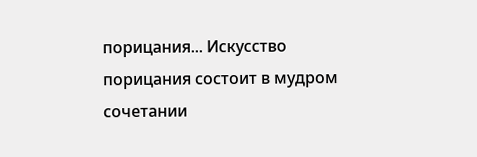порицания... Искусство порицания состоит в мудром сочетании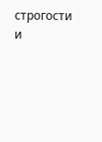строгости и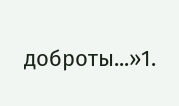доброты...»1.